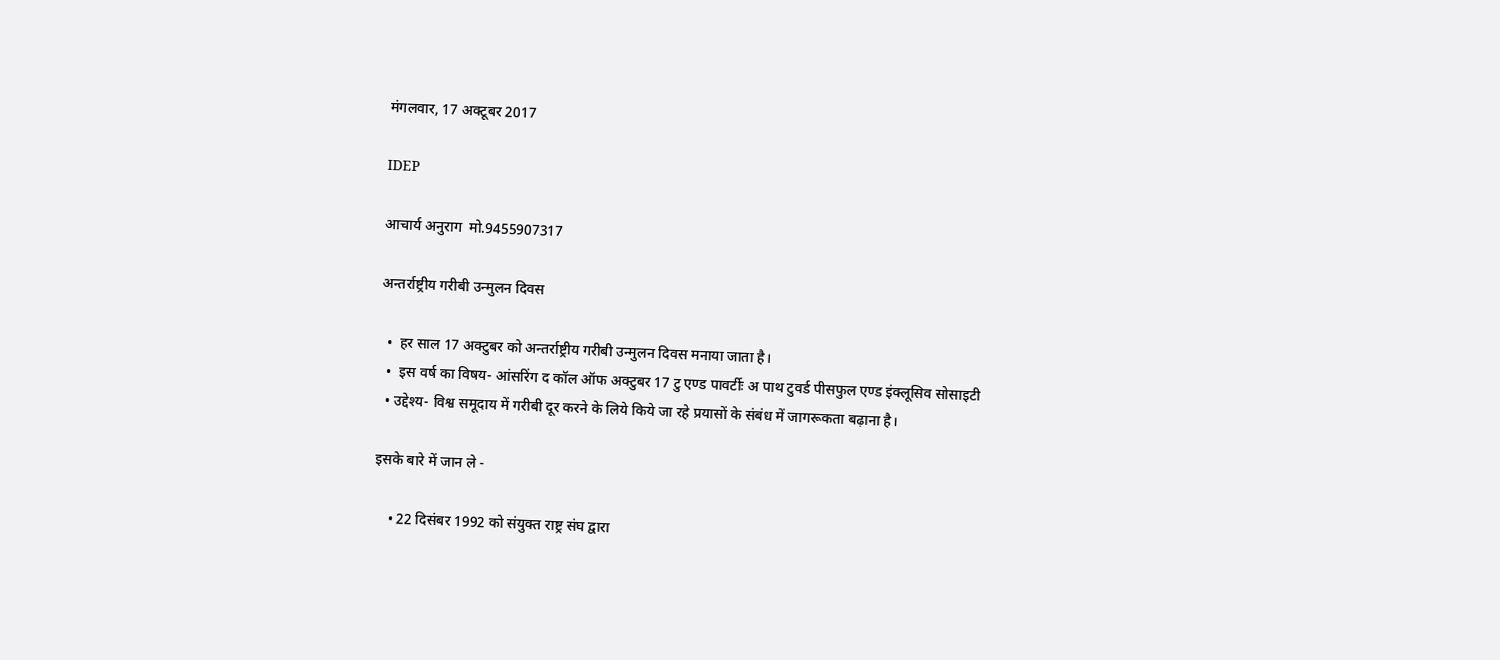मंगलवार, 17 अक्टूबर 2017

IDEP

आचार्य अनुराग  मो.9455907317

अन्तर्राष्ट्रीय गरीबी उन्मुलन दिवस

  •  हर साल 17 अक्टुबर को अन्तर्राष्ट्रीय गरीबी उन्मुलन दिवस मनाया जाता है।
  •  इस वर्ष का विषय- आंसरिंग द कॉल ऑफ अक्टुबर 17 टु एण्ड पावर्टीः अ पाथ टुवर्ड पीसफुल एण्ड इंक्लूसिव सोसाइटी
  • उद्देश्य- विश्व समूदाय में गरीबी दूर करने के लिये किये जा रहे प्रयासों के संबंध में जागरूकता बढ़ाना है।

इसके बारे में जान ले -

    • 22 दिसंबर 1992 को संयुक्त राष्ट्र संघ द्वारा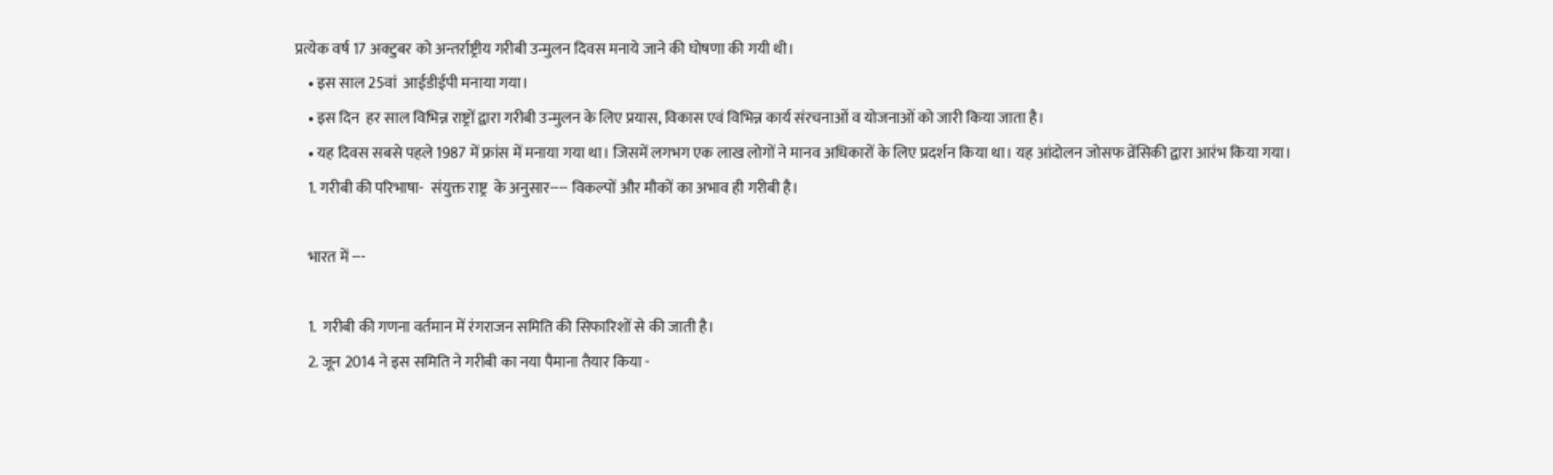प्रत्येक वर्ष 17 अक्टुबर को अन्तर्राष्ट्रीय गरीबी उन्मुलन दिवस मनाये जाने की घोषणा की गयी थी।
    • इस साल 25वां  आईडीईपी मनाया गया।
    • इस दिन  हर साल विभिन्न राष्ट्रों द्वारा गरीबी उन्मुलन के लिए प्रयास, विकास एवं विभिन्न कार्य संरचनाओं व योजनाओं को जारी किया जाता है।
    • यह दिवस सबसे पहले 1987 में फ्रांस में मनाया गया था। जिसमें लगभग एक लाख लोगों ने मानव अधिकारों के लिए प्रदर्शन किया था। यह आंदोलन जोसफ व्रेंसिकी द्वारा आरंभ किया गया।
    1. गरीबी की परिभाषा-  संयुक्त राष्ट्र  के अनुसार---- विकल्पों और मौकों का अभाव ही गरीबी है।

    भारत में ---

    1.  गरीबी की गणना वर्तमान में रंगराजन समिति की सिफारिशों से की जाती है।
    2. जून 2014 ने इस समिति ने गरीबी का नया पैमाना तैयार किया -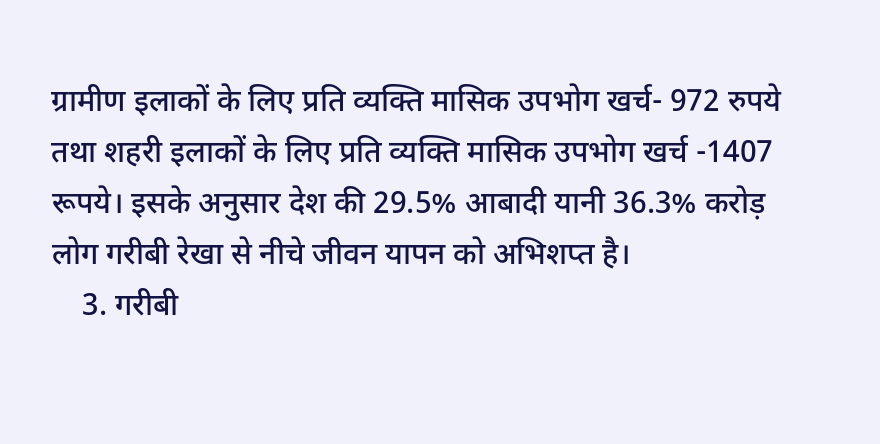ग्रामीण इलाकों के लिए प्रति व्यक्ति मासिक उपभोग खर्च- 972 रुपये तथा शहरी इलाकों के लिए प्रति व्यक्ति मासिक उपभोग खर्च -1407 रूपये। इसके अनुसार देश की 29.5% आबादी यानी 36.3% करोड़ लोग गरीबी रेखा से नीचे जीवन यापन को अभिशप्त है।
    3. गरीबी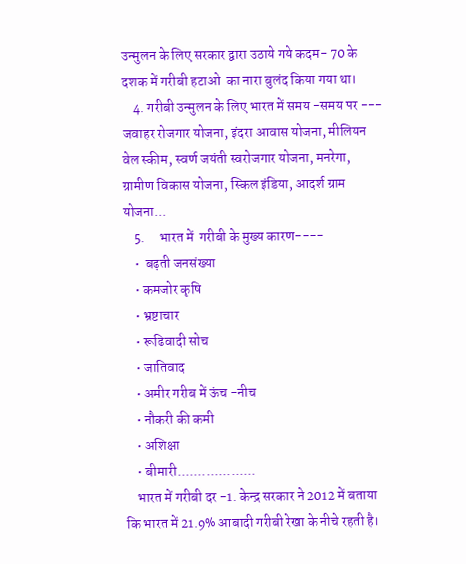उन्मुलन के लिए सरकार द्वारा उठाये गये कदम- 70 के दशक में गरीबी हटाओ  का नारा बुलंद किया गया था।
    4. गरीबी उन्मुलन के लिए भारत में समय -समय पर --- जवाहर रोजगार योजना, इंदरा आवास योजना, मीलियन वेल स्कीम, स्वर्ण जयंती स्वरोजगार योजना, मनरेगा, ग्रामीण विकास योजना, स्किल इंडिया, आदर्श ग्राम योजना...
    5.     भारत में  गरीबी के मुख्य कारण----
    •  बढ़ती जनसंख्या
    • कमजोर कृषि
    • भ्रष्टाचार
    • रूढिवादी सोच
    • जातिवाद
    • अमीर गरीब में ऊंच -नीच
    • नौकरी की कमी
    • अशिक्षा
    • बीमारी...................
    भारत में गरीबी दर -1. केन्द्र सरकार ने 2012 में बताया कि भारत में 21.9% आबादी गरीबी रेखा के नीचे रहती है।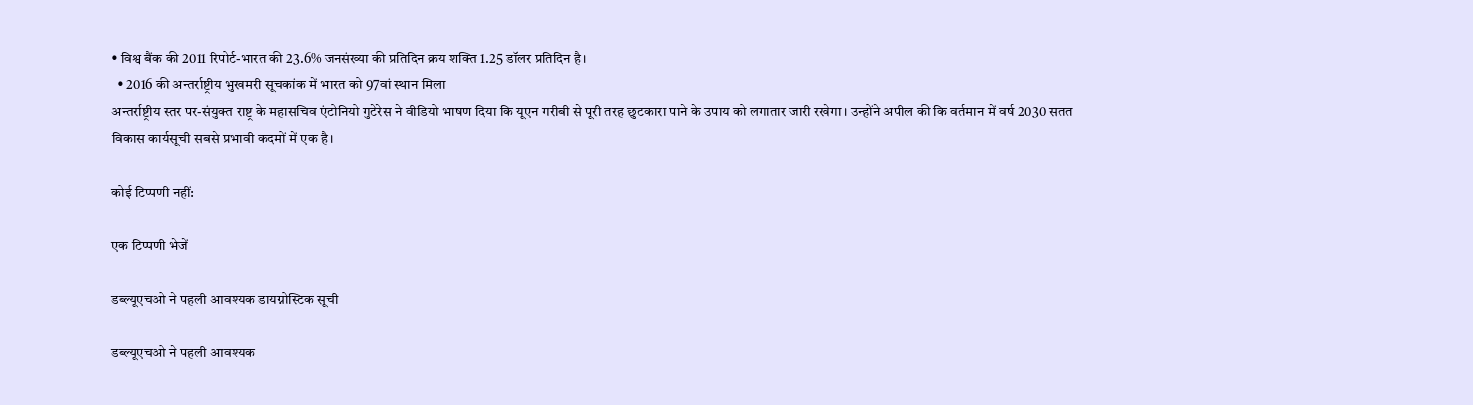• विश्व बैंक की 2011 रिपोर्ट-भारत की 23.6% जनसंख्या की प्रतिदिन क्रय शक्ति 1.25 डॉलर प्रतिदिन है।
  • 2016 की अन्तर्राष्ट्रीय भुखमरी सूचकांक में भारत को 97वां स्थान मिला
अन्तर्राष्ट्रीय स्तर पर-संयुक्त राष्ट्र के महासचिव एंटोनियो गुटेरेस ने वीडियो भाषण दिया कि यूएन गरीबी से पूरी तरह छुटकारा पाने के उपाय को लगातार जारी रखेगा। उन्होंने अपील की कि वर्तमान में वर्ष 2030 सतत विकास कार्यसूची सबसे प्रभावी कदमों में एक है।

कोई टिप्पणी नहीं:

एक टिप्पणी भेजें

डब्ल्यूएचओ ने पहली आवश्यक डायग्नोस्टिक सूची

डब्ल्यूएचओ ने पहली आवश्यक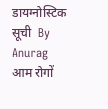डायग्नोस्टिक सूची  By Anurag  आम रोगों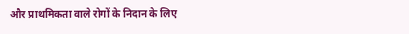और प्राथमिकता वाले रोगों के निदान के लिए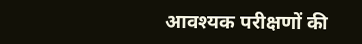आवश्यक परीक्षणों की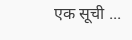एक सूची ...